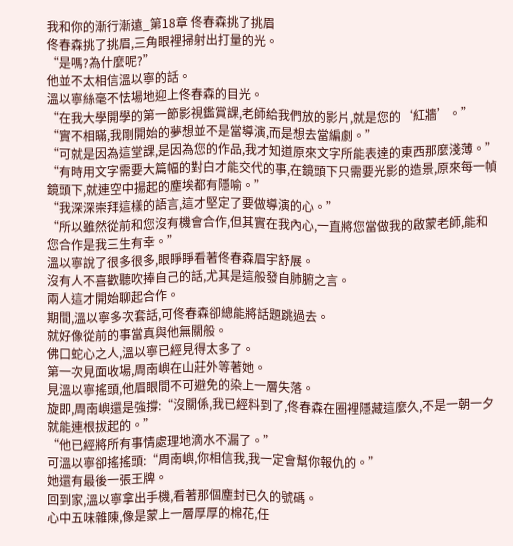我和你的漸行漸遠_第18章 佟春森挑了挑眉
佟春森挑了挑眉,三角眼裡掃射出打量的光。
“是嗎?為什麼呢?”
他並不太相信溫以寧的話。
溫以寧絲毫不怯場地迎上佟春森的目光。
“在我大學開學的第一節影視鑑賞課,老師給我們放的影片,就是您的‘紅牆’。”
“實不相瞞,我剛開始的夢想並不是當導演,而是想去當編劇。”
“可就是因為這堂課,是因為您的作品,我才知道原來文字所能表達的東西那麼淺薄。”
“有時用文字需要大篇幅的對白才能交代的事,在鏡頭下只需要光影的造景,原來每一幀鏡頭下,就連空中揚起的塵埃都有隱喻。”
“我深深崇拜這樣的語言,這才堅定了要做導演的心。”
“所以雖然從前和您沒有機會合作,但其實在我內心,一直將您當做我的啟蒙老師,能和您合作是我三生有幸。”
溫以寧說了很多很多,眼睜睜看著佟春森眉宇舒展。
沒有人不喜歡聽吹捧自己的話,尤其是這般發自肺腑之言。
兩人這才開始聊起合作。
期間,溫以寧多次套話,可佟春森卻總能將話題跳過去。
就好像從前的事當真與他無關般。
佛口蛇心之人,溫以寧已經見得太多了。
第一次見面收場,周南嶼在山莊外等著她。
見溫以寧搖頭,他眉眼間不可避免的染上一層失落。
旋即,周南嶼還是強撐:“沒關係,我已經料到了,佟春森在圈裡隱藏這麼久,不是一朝一夕就能連根拔起的。”
“他已經將所有事情處理地滴水不漏了。”
可溫以寧卻搖搖頭:“周南嶼,你相信我,我一定會幫你報仇的。”
她還有最後一張王牌。
回到家,溫以寧拿出手機,看著那個塵封已久的號碼。
心中五味雜陳,像是蒙上一層厚厚的棉花,任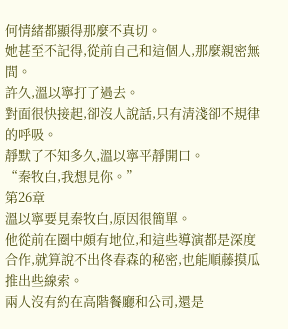何情緒都顯得那麼不真切。
她甚至不記得,從前自己和這個人,那麼親密無間。
許久,溫以寧打了過去。
對面很快接起,卻沒人說話,只有清淺卻不規律的呼吸。
靜默了不知多久,溫以寧平靜開口。
“秦牧白,我想見你。”
第26章
溫以寧要見秦牧白,原因很簡單。
他從前在圈中頗有地位,和這些導演都是深度合作,就算說不出佟春森的秘密,也能順藤摸瓜推出些線索。
兩人沒有約在高階餐廳和公司,還是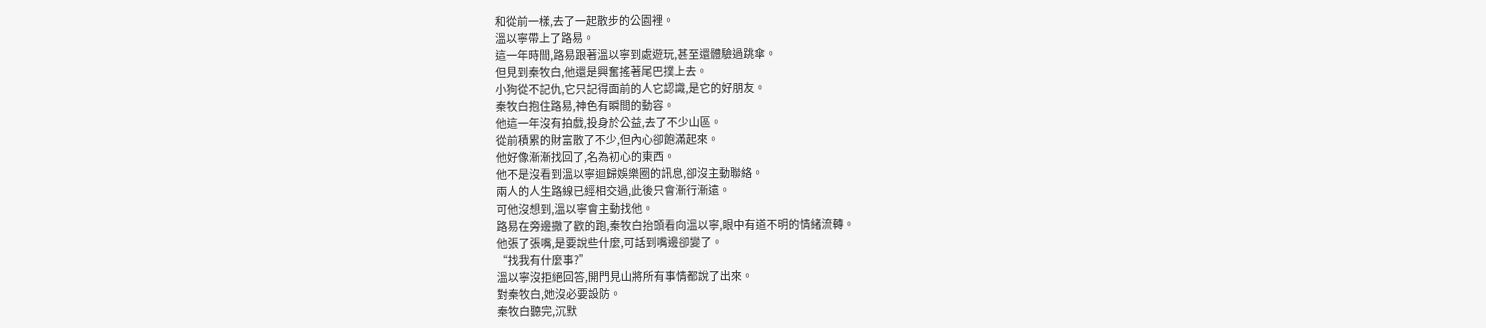和從前一樣,去了一起散步的公園裡。
溫以寧帶上了路易。
這一年時間,路易跟著溫以寧到處遊玩,甚至還體驗過跳傘。
但見到秦牧白,他還是興奮搖著尾巴撲上去。
小狗從不記仇,它只記得面前的人它認識,是它的好朋友。
秦牧白抱住路易,神色有瞬間的動容。
他這一年沒有拍戲,投身於公益,去了不少山區。
從前積累的財富散了不少,但內心卻飽滿起來。
他好像漸漸找回了,名為初心的東西。
他不是沒看到溫以寧迴歸娛樂圈的訊息,卻沒主動聯絡。
兩人的人生路線已經相交過,此後只會漸行漸遠。
可他沒想到,溫以寧會主動找他。
路易在旁邊撒了歡的跑,秦牧白抬頭看向溫以寧,眼中有道不明的情緒流轉。
他張了張嘴,是要說些什麼,可話到嘴邊卻變了。
“找我有什麼事?”
溫以寧沒拒絕回答,開門見山將所有事情都說了出來。
對秦牧白,她沒必要設防。
秦牧白聽完,沉默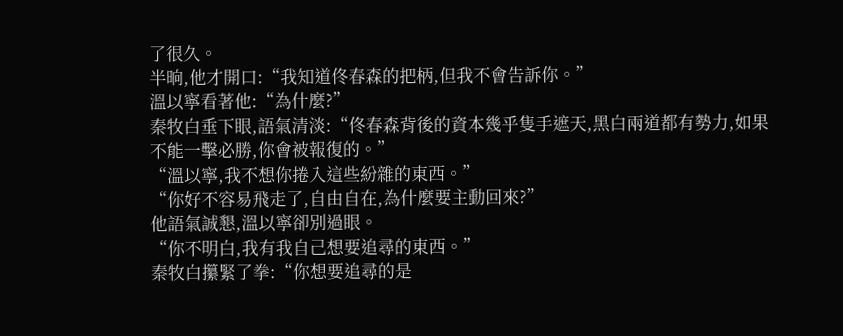了很久。
半晌,他才開口:“我知道佟春森的把柄,但我不會告訴你。”
溫以寧看著他:“為什麼?”
秦牧白垂下眼,語氣清淡:“佟春森背後的資本幾乎隻手遮天,黑白兩道都有勢力,如果不能一擊必勝,你會被報復的。”
“溫以寧,我不想你捲入這些紛雜的東西。”
“你好不容易飛走了,自由自在,為什麼要主動回來?”
他語氣誠懇,溫以寧卻別過眼。
“你不明白,我有我自己想要追尋的東西。”
秦牧白攥緊了拳:“你想要追尋的是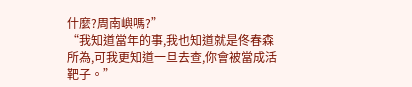什麼?周南嶼嗎?”
“我知道當年的事,我也知道就是佟春森所為,可我更知道一旦去查,你會被當成活靶子。”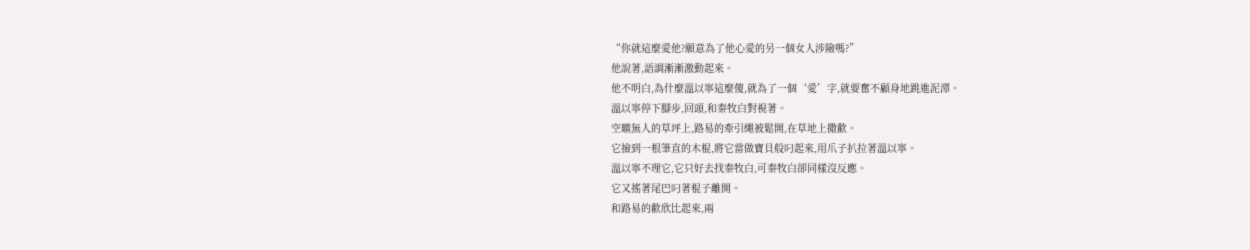“你就這麼愛他?願意為了他心愛的另一個女人涉險嗎?”
他說著,語調漸漸激動起來。
他不明白,為什麼溫以寧這麼傻,就為了一個‘愛’字,就要奮不顧身地跳進泥潭。
溫以寧停下腳步,回頭,和秦牧白對視著。
空曠無人的草坪上,路易的牽引繩被鬆開,在草地上撒歡。
它撿到一根筆直的木棍,將它當做寶貝般叼起來,用爪子扒拉著溫以寧。
溫以寧不理它,它只好去找秦牧白,可秦牧白卻同樣沒反應。
它又搖著尾巴叼著棍子離開。
和路易的歡欣比起來,兩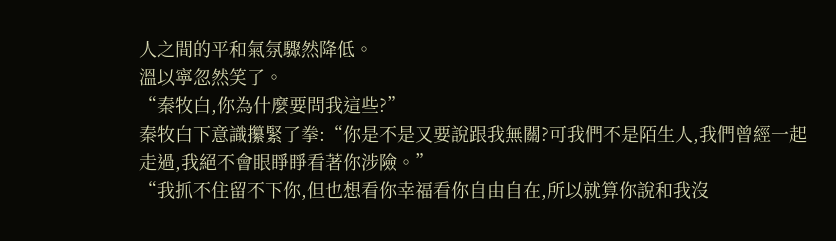人之間的平和氣氛驟然降低。
溫以寧忽然笑了。
“秦牧白,你為什麼要問我這些?”
秦牧白下意識攥緊了拳:“你是不是又要說跟我無關?可我們不是陌生人,我們曾經一起走過,我絕不會眼睜睜看著你涉險。”
“我抓不住留不下你,但也想看你幸福看你自由自在,所以就算你說和我沒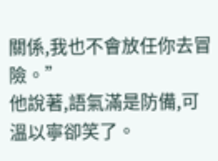關係,我也不會放任你去冒險。”
他說著,語氣滿是防備,可溫以寧卻笑了。